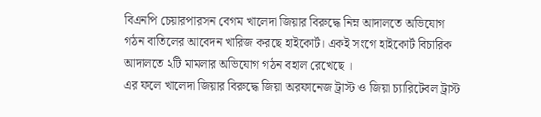বিএনপি চেয়ারপারসন বেগম খালেদা জিয়ার বিরুদ্ধে নিম্ন আদালতে অভিযোগ গঠন বাতিলের আবেদন খারিজ করছে হাইকোর্ট। একই সংগে হাইকোর্ট বিচারিক আদালতে ২টি মামলার অভিযোগ গঠন বহাল রেখেছে ।
এর ফলে খালেদা জিয়ার বিরুদ্ধে জিয়া অরফানেজ ট্রাস্ট ও জিয়া চ্যারিটেবল ট্রাস্ট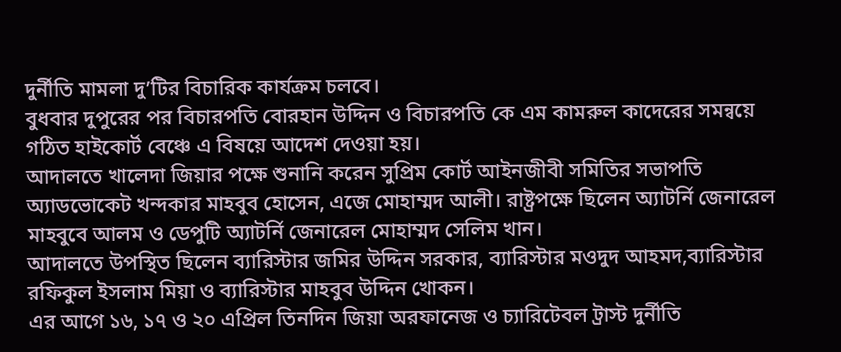দুর্নীতি মামলা দু’টির বিচারিক কার্যক্রম চলবে।
বুধবার দুপুরের পর বিচারপতি বোরহান উদ্দিন ও বিচারপতি কে এম কামরুল কাদেরের সমন্বয়ে গঠিত হাইকোর্ট বেঞ্চে এ বিষয়ে আদেশ দেওয়া হয়।
আদালতে খালেদা জিয়ার পক্ষে শুনানি করেন সুপ্রিম কোর্ট আইনজীবী সমিতির সভাপতি অ্যাডভোকেট খন্দকার মাহবুব হোসেন, এজে মোহাম্মদ আলী। রাষ্ট্রপক্ষে ছিলেন অ্যাটর্নি জেনারেল মাহবুবে আলম ও ডেপুটি অ্যাটর্নি জেনারেল মোহাম্মদ সেলিম খান।
আদালতে উপস্থিত ছিলেন ব্যারিস্টার জমির উদ্দিন সরকার, ব্যারিস্টার মওদুদ আহমদ,ব্যারিস্টার রফিকুল ইসলাম মিয়া ও ব্যারিস্টার মাহবুব উদ্দিন খোকন।
এর আগে ১৬, ১৭ ও ২০ এপ্রিল তিনদিন জিয়া অরফানেজ ও চ্যারিটেবল ট্রাস্ট দুর্নীতি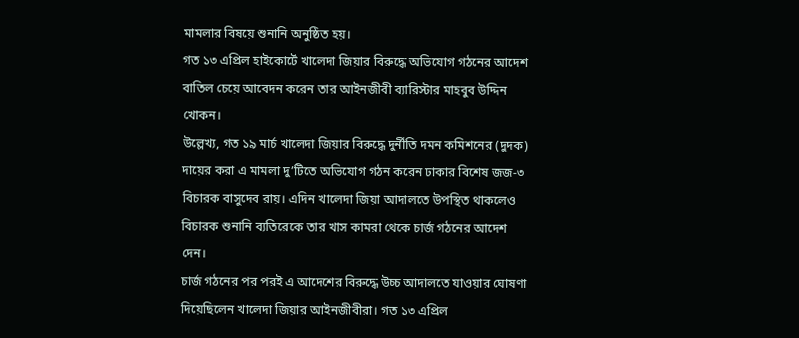মামলার বিষয়ে শুনানি অনুষ্ঠিত হয়।
গত ১৩ এপ্রিল হাইকোর্টে খালেদা জিয়ার বিরুদ্ধে অভিযোগ গঠনের আদেশ বাতিল চেয়ে আবেদন করেন তার আইনজীবী ব্যারিস্টার মাহবুব উদ্দিন খোকন।
উল্লেখ্য, গত ১৯ মার্চ খালেদা জিয়ার বিরুদ্ধে দুর্নীতি দমন কমিশনের (দুদক) দায়ের করা এ মামলা দু’টিতে অভিযোগ গঠন করেন ঢাকার বিশেষ জজ-৩ বিচারক বাসুদেব রায়। এদিন খালেদা জিয়া আদালতে উপস্থিত থাকলেও বিচারক শুনানি ব্যতিরেকে তার খাস কামরা থেকে চার্জ গঠনের আদেশ দেন।
চার্জ গঠনের পর পরই এ আদেশের বিরুদ্ধে উচ্চ আদালতে যাওয়ার ঘোষণা দিয়েছিলেন খালেদা জিয়ার আইনজীবীরা। গত ১৩ এপ্রিল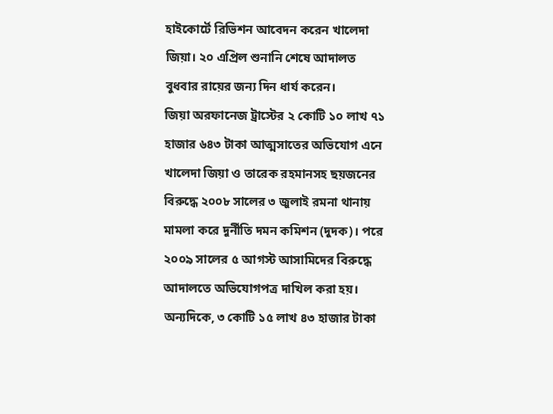হাইকোর্টে রিভিশন আবেদন করেন খালেদা জিয়া। ২০ এপ্রিল শুনানি শেষে আদালত বুধবার রায়ের জন্য দিন ধার্য করেন।
জিয়া অরফানেজ ট্রাস্টের ২ কোটি ১০ লাখ ৭১ হাজার ৬৪৩ টাকা আত্মসাতের অভিযোগ এনে খালেদা জিয়া ও তারেক রহমানসহ ছয়জনের বিরুদ্ধে ২০০৮ সালের ৩ জুলাই রমনা থানায় মামলা করে দুর্নীতি দমন কমিশন (দুদক)। পরে ২০০৯ সালের ৫ আগস্ট আসামিদের বিরুদ্ধে আদালতে অভিযোগপত্র দাখিল করা হয়।
অন্যদিকে, ৩ কোটি ১৫ লাখ ৪৩ হাজার টাকা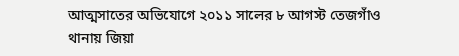আত্মসাতের অভিযোগে ২০১১ সালের ৮ আগস্ট তেজগাঁও থানায় জিয়া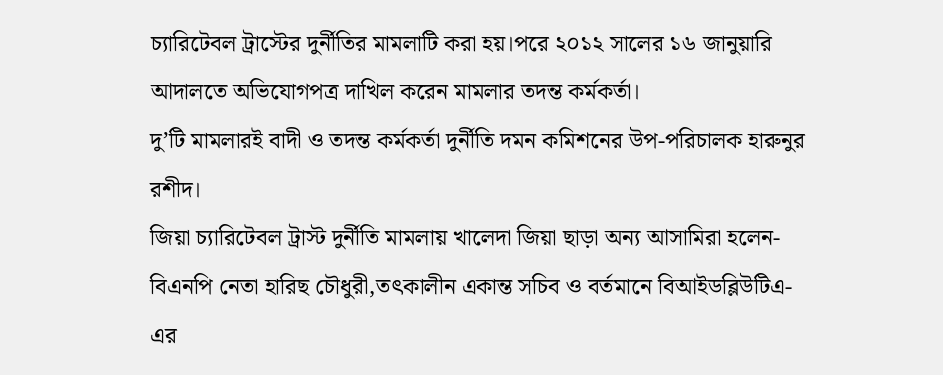চ্যারিটেবল ট্রাস্টের দুর্নীতির মামলাটি করা হয়।পরে ২০১২ সালের ১৬ জানুয়ারি আদালতে অভিযোগপত্র দাখিল করেন মামলার তদন্ত কর্মকর্তা।
দু’টি মামলারই বাদী ও তদন্ত কর্মকর্তা দুর্নীতি দমন কমিশনের উপ-পরিচালক হারুনুর রশীদ।
জিয়া চ্যারিটেবল ট্রাস্ট দুর্নীতি মামলায় খালেদা জিয়া ছাড়া অন্য আসামিরা হলেন- বিএনপি নেতা হারিছ চৌধুরী,তৎকালীন একান্ত সচিব ও বর্তমানে বিআইডব্লিউটিএ-এর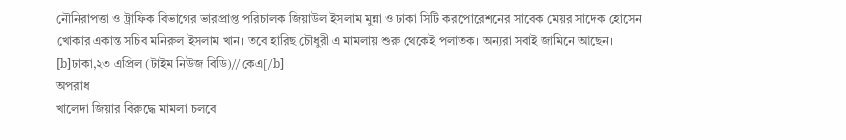নৌনিরাপত্তা ও ট্রাফিক বিভাগের ভারপ্রাপ্ত পরিচালক জিয়াউল ইসলাম মুন্না ও ঢাকা সিটি করপোরেশনের সাবেক মেয়র সাদেক হোসেন খোকার একান্ত সচিব মনিরুল ইসলাম খান। তবে হারিছ চৌধুরী এ মামলায় শুরু থেকেই পলাতক। অন্যরা সবাই জামিনে আছেন।
[b]ঢাকা,২৩ এপ্রিল (টাইম নিউজ বিডি)//কেএ[/b]
অপরাধ
খালেদা জিয়ার বিরুদ্ধে মামলা চলবে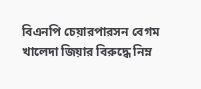বিএনপি চেয়ারপারসন বেগম খালেদা জিয়ার বিরুদ্ধে নিম্ন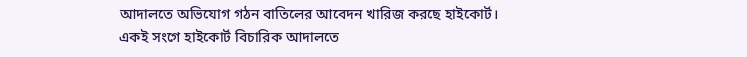আদালতে অভিযোগ গঠন বাতিলের আবেদন খারিজ করছে হাইকোর্ট। একই সংগে হাইকোর্ট বিচারিক আদালতে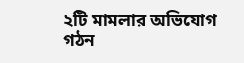২টি মামলার অভিযোগ গঠন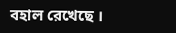বহাল রেখেছে ।